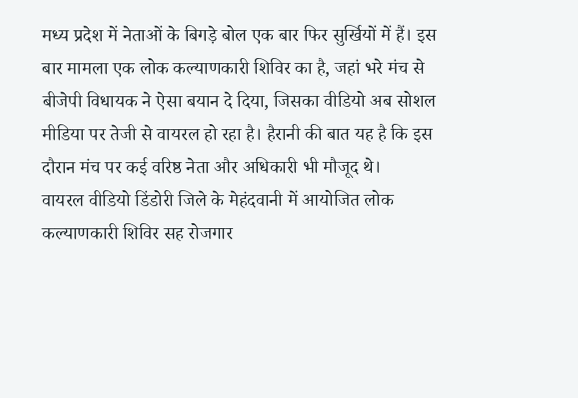मध्य प्रदेश में नेताओं के बिगड़े बोल एक बार फिर सुर्खियों में हैं। इस बार मामला एक लोक कल्याणकारी शिविर का है, जहां भरे मंच से बीजेपी विधायक ने ऐसा बयान दे दिया, जिसका वीडियो अब सोशल मीडिया पर तेजी से वायरल हो रहा है। हैरानी की बात यह है कि इस दौरान मंच पर कई वरिष्ठ नेता और अधिकारी भी मौजूद थे।
वायरल वीडियो डिंडोरी जिले के मेहंदवानी में आयोजित लोक कल्याणकारी शिविर सह रोजगार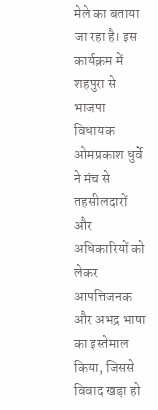मेले का बताया जा रहा है। इस कार्यक्रम में शहपुरा से भाजपा विधायक ओमप्रकाश धुर्वे ने मंच से तहसीलदारों और अधिकारियों को लेकर आपत्तिजनक और अभद्र भाषा का इस्तेमाल किया, जिससे विवाद खड़ा हो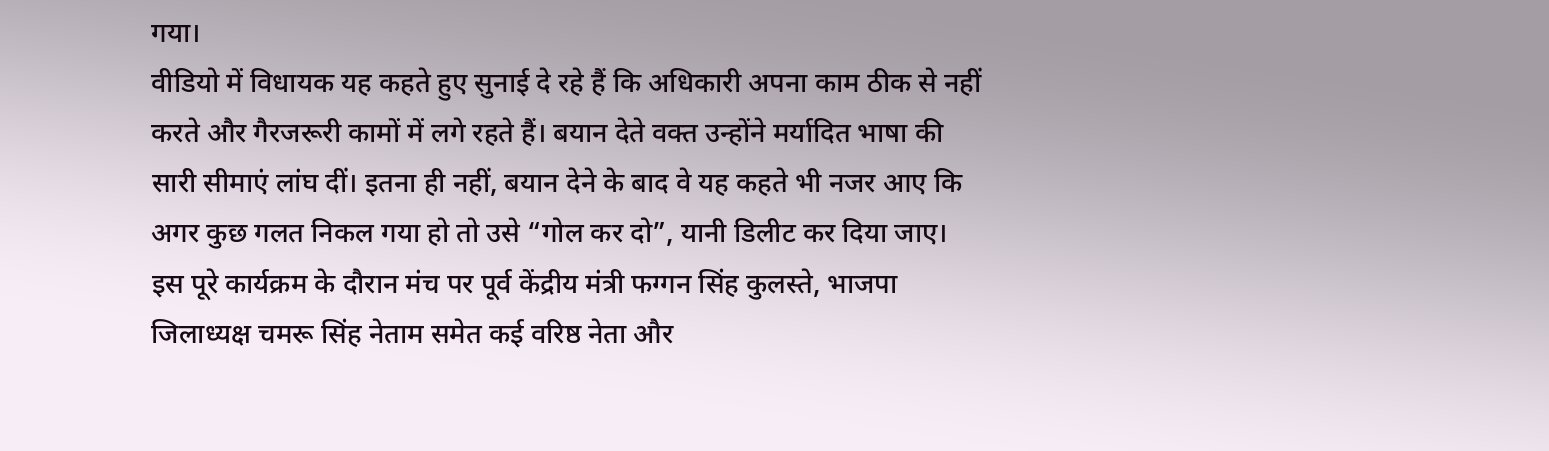गया।
वीडियो में विधायक यह कहते हुए सुनाई दे रहे हैं कि अधिकारी अपना काम ठीक से नहीं करते और गैरजरूरी कामों में लगे रहते हैं। बयान देते वक्त उन्होंने मर्यादित भाषा की सारी सीमाएं लांघ दीं। इतना ही नहीं, बयान देने के बाद वे यह कहते भी नजर आए कि अगर कुछ गलत निकल गया हो तो उसे “गोल कर दो”, यानी डिलीट कर दिया जाए।
इस पूरे कार्यक्रम के दौरान मंच पर पूर्व केंद्रीय मंत्री फग्गन सिंह कुलस्ते, भाजपा जिलाध्यक्ष चमरू सिंह नेताम समेत कई वरिष्ठ नेता और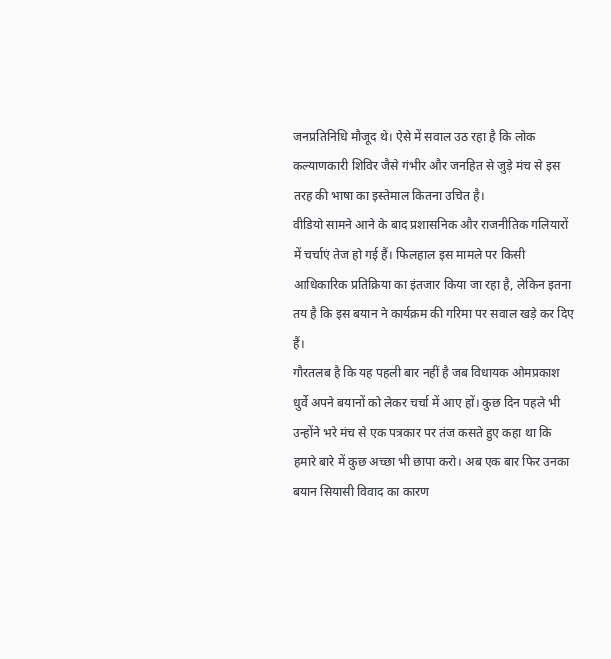जनप्रतिनिधि मौजूद थे। ऐसे में सवाल उठ रहा है कि लोक कल्याणकारी शिविर जैसे गंभीर और जनहित से जुड़े मंच से इस तरह की भाषा का इस्तेमाल कितना उचित है।
वीडियो सामने आने के बाद प्रशासनिक और राजनीतिक गलियारों में चर्चाएं तेज हो गई हैं। फिलहाल इस मामले पर किसी आधिकारिक प्रतिक्रिया का इंतजार किया जा रहा है, लेकिन इतना तय है कि इस बयान ने कार्यक्रम की गरिमा पर सवाल खड़े कर दिए हैं।
गौरतलब है कि यह पहली बार नहीं है जब विधायक ओमप्रकाश धुर्वे अपने बयानों को लेकर चर्चा में आए हों। कुछ दिन पहले भी उन्होंने भरे मंच से एक पत्रकार पर तंज कसते हुए कहा था कि हमारे बारे में कुछ अच्छा भी छापा करो। अब एक बार फिर उनका बयान सियासी विवाद का कारण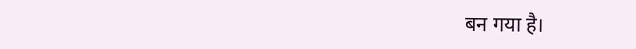बन गया है।